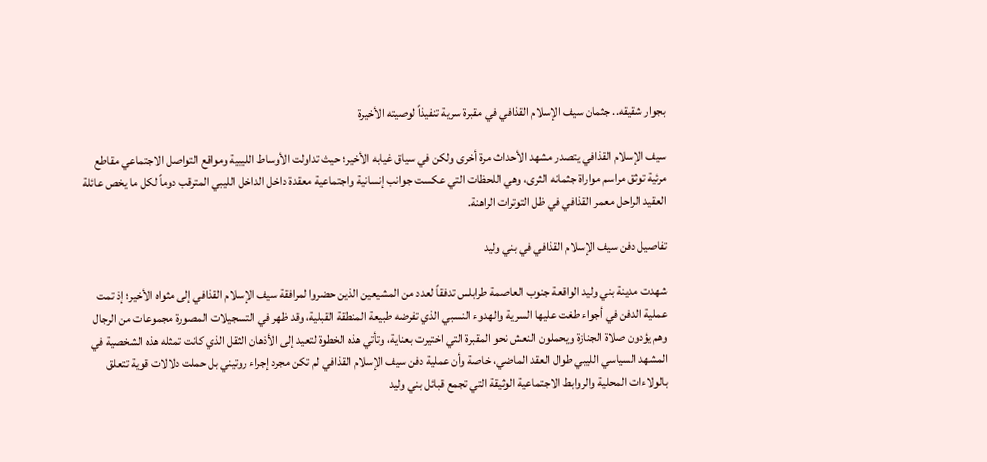بجوار شقيقه.. جثمان سيف الإسلام القذافي في مقبرة سرية تنفيذاً لوصيته الأخيرة

سيف الإسلام القذافي يتصدر مشهد الأحداث مرة أخرى ولكن في سياق غيابه الأخير؛ حيث تداولت الأوساط الليبية ومواقع التواصل الاجتماعي مقاطع مرئية توثق مراسم مواراة جثمانه الثرى، وهي اللحظات التي عكست جوانب إنسانية واجتماعية معقدة داخل الداخل الليبي المترقب دوماً لكل ما يخص عائلة العقيد الراحل معمر القذافي في ظل التوترات الراهنة.

تفاصيل دفن سيف الإسلام القذافي في بني وليد

شهدت مدينة بني وليد الواقعة جنوب العاصمة طرابلس تدفقاً لعدد من المشيعين الذين حضروا لمرافقة سيف الإسلام القذافي إلى مثواه الأخير؛ إذ تمت عملية الدفن في أجواء طغت عليها السرية والهدوء النسبي الذي تفرضه طبيعة المنطقة القبلية، وقد ظهر في التسجيلات المصورة مجموعات من الرجال وهم يؤدون صلاة الجنازة ويحملون النعش نحو المقبرة التي اختيرت بعناية، وتأتي هذه الخطوة لتعيد إلى الأذهان الثقل الذي كانت تمثله هذه الشخصية في المشهد السياسي الليبي طوال العقد الماضي، خاصة وأن عملية دفن سيف الإسلام القذافي لم تكن مجرد إجراء روتيني بل حملت دلالات قوية تتعلق بالولاءات المحلية والروابط الاجتماعية الوثيقة التي تجمع قبائل بني وليد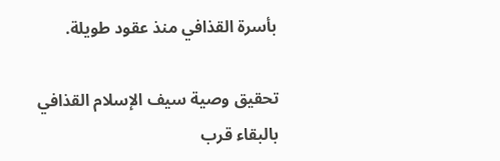بأسرة القذافي منذ عقود طويلة.

تحقيق وصية سيف الإسلام القذافي بالبقاء قرب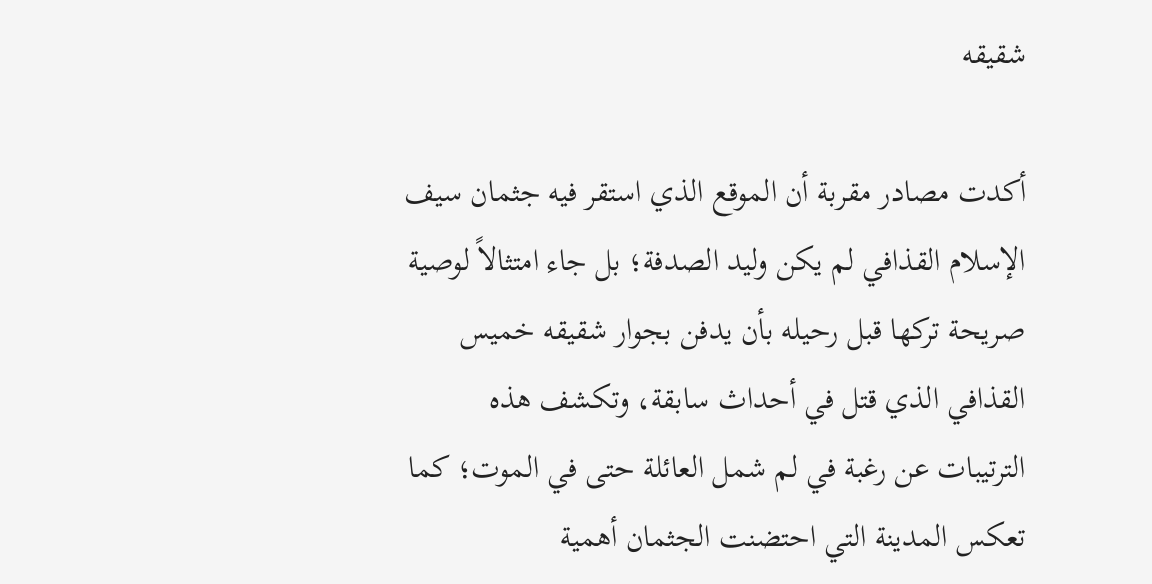شقيقه

أكدت مصادر مقربة أن الموقع الذي استقر فيه جثمان سيف الإسلام القذافي لم يكن وليد الصدفة؛ بل جاء امتثالاً لوصية صريحة تركها قبل رحيله بأن يدفن بجوار شقيقه خميس القذافي الذي قتل في أحداث سابقة، وتكشف هذه الترتيبات عن رغبة في لم شمل العائلة حتى في الموت؛ كما تعكس المدينة التي احتضنت الجثمان أهمية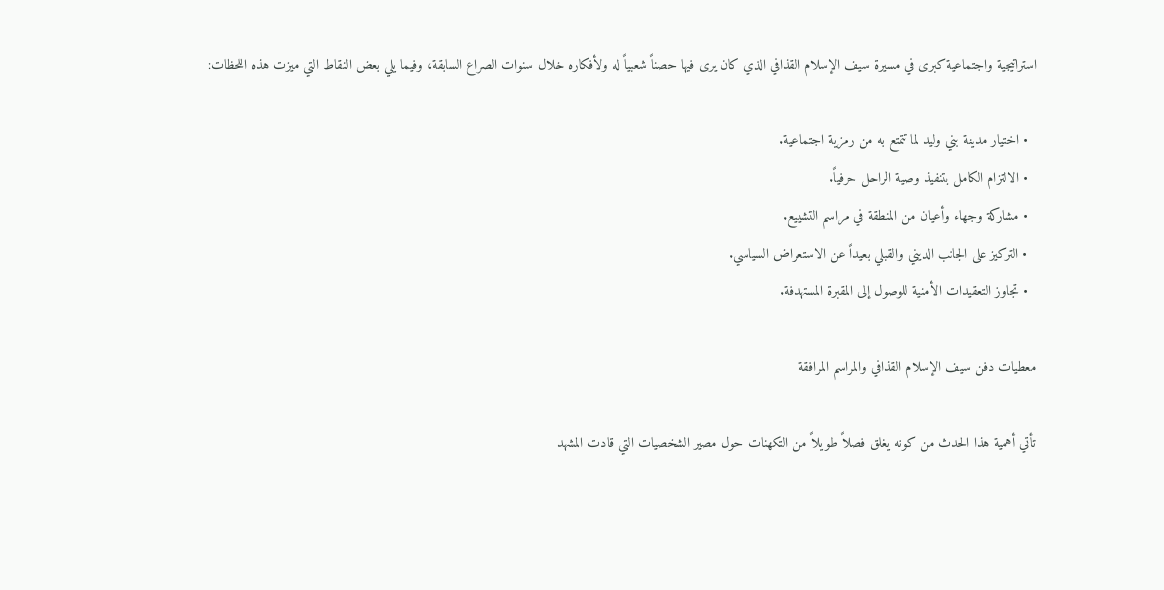استراتيجية واجتماعية كبرى في مسيرة سيف الإسلام القذافي الذي كان يرى فيها حصناً شعبياً له ولأفكاره خلال سنوات الصراع السابقة، وفيما يلي بعض النقاط التي ميزت هذه اللحظات:

  • اختيار مدينة بني وليد لما تتمتع به من رمزية اجتماعية.
  • الالتزام الكامل بتنفيذ وصية الراحل حرفياً.
  • مشاركة وجهاء وأعيان من المنطقة في مراسم التشييع.
  • التركيز على الجانب الديني والقبلي بعيداً عن الاستعراض السياسي.
  • تجاوز التعقيدات الأمنية للوصول إلى المقبرة المستهدفة.

معطيات دفن سيف الإسلام القذافي والمراسم المرافقة

تأتي أهمية هذا الحدث من كونه يغلق فصلاً طويلاً من التكهنات حول مصير الشخصيات التي قادت المشهد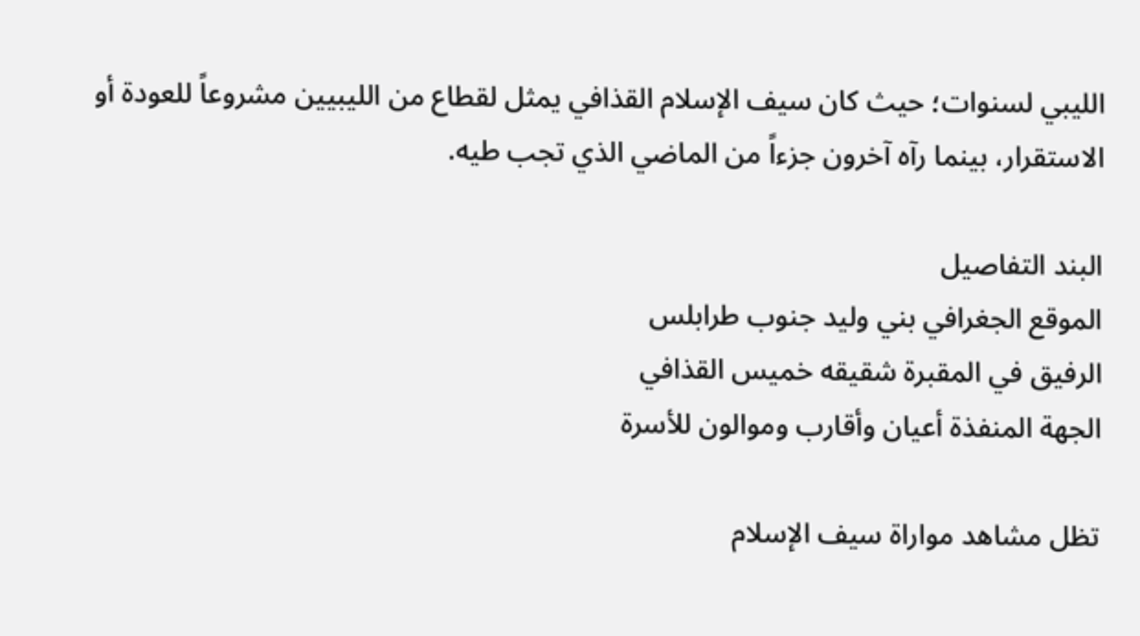الليبي لسنوات؛ حيث كان سيف الإسلام القذافي يمثل لقطاع من الليبيين مشروعاً للعودة أو الاستقرار، بينما رآه آخرون جزءاً من الماضي الذي تجب طيه.

البند التفاصيل
الموقع الجغرافي بني وليد جنوب طرابلس
الرفيق في المقبرة شقيقه خميس القذافي
الجهة المنفذة أعيان وأقارب وموالون للأسرة

تظل مشاهد مواراة سيف الإسلام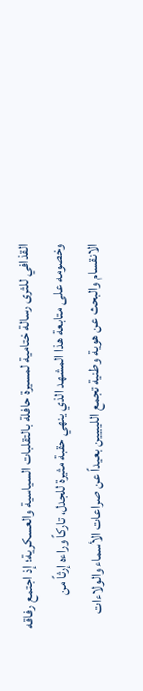القذافي للثرى رسالة ختامية لمسيرة حافلة بالتقلبات السياسية والعسكرية؛ إذ اجتمع رفاقه وخصومه على متابعة هذا المشهد الذي ينهي حقبة مثيرة للجدل، تاركاً وراءه إرثاً من الانقسام والبحث عن هوية وطنية تجمع الليبيين بعيداً عن صراعات الأسماء والولاءات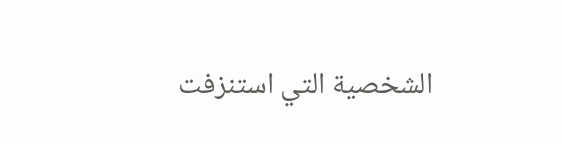الشخصية التي استنزفت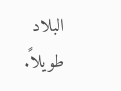البلاد طويلاً.